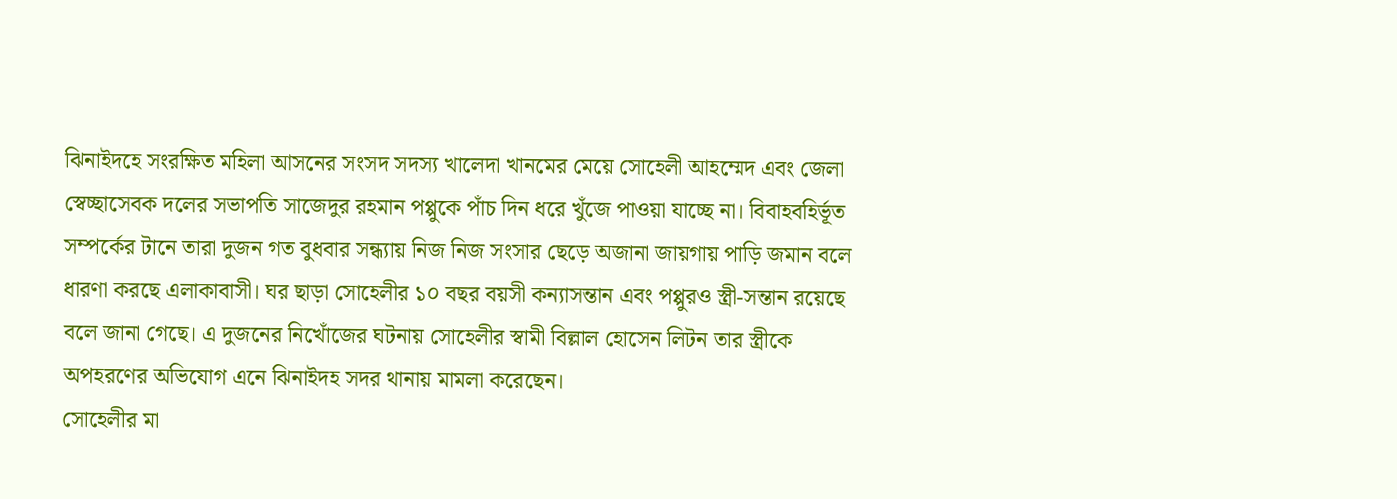ঝিনাইদহে সংরক্ষিত মহিলা আসনের সংসদ সদস্য খালেদা খানমের মেয়ে সোহেলী আহম্মেদ এবং জেলা স্বেচ্ছাসেবক দলের সভাপতি সাজেদুর রহমান পপ্পুকে পাঁচ দিন ধরে খুঁজে পাওয়া যাচ্ছে না। বিবাহবহির্ভূত সম্পর্কের টানে তারা দুজন গত বুধবার সন্ধ্যায় নিজ নিজ সংসার ছেড়ে অজানা জায়গায় পাড়ি জমান বলে ধারণা করছে এলাকাবাসী। ঘর ছাড়া সোহেলীর ১০ বছর বয়সী কন্যাসন্তান এবং পপ্পুরও স্ত্রী-সন্তান রয়েছে বলে জানা গেছে। এ দুজনের নিখোঁজের ঘটনায় সোহেলীর স্বামী বিল্লাল হোসেন লিটন তার স্ত্রীকে অপহরণের অভিযোগ এনে ঝিনাইদহ সদর থানায় মামলা করেছেন।
সোহেলীর মা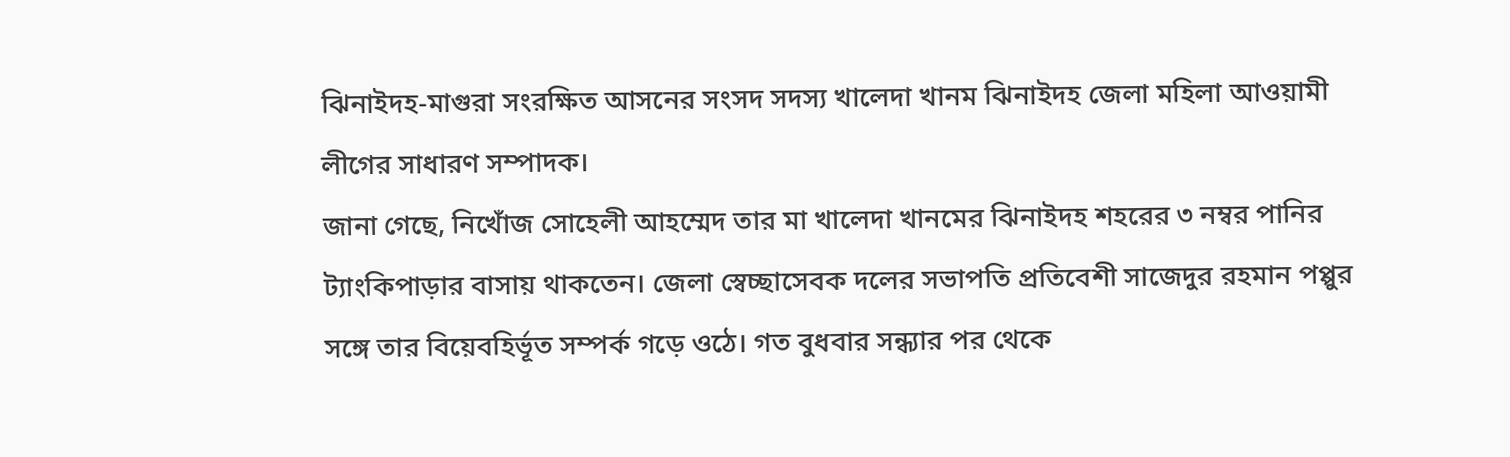ঝিনাইদহ-মাগুরা সংরক্ষিত আসনের সংসদ সদস্য খালেদা খানম ঝিনাইদহ জেলা মহিলা আওয়ামী লীগের সাধারণ সম্পাদক।
জানা গেছে, নিখোঁজ সোহেলী আহম্মেদ তার মা খালেদা খানমের ঝিনাইদহ শহরের ৩ নম্বর পানির ট্যাংকিপাড়ার বাসায় থাকতেন। জেলা স্বেচ্ছাসেবক দলের সভাপতি প্রতিবেশী সাজেদুর রহমান পপ্পুর সঙ্গে তার বিয়েবহির্ভূত সম্পর্ক গড়ে ওঠে। গত বুধবার সন্ধ্যার পর থেকে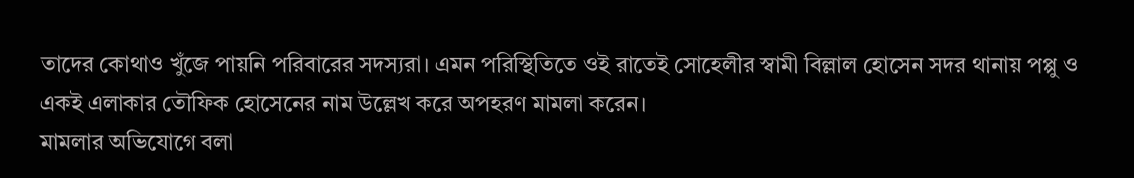তাদের কোথাও খুঁজে পায়নি পরিবারের সদস্যরা। এমন পরিস্থিতিতে ওই রাতেই সোহেলীর স্বামী বিল্লাল হোসেন সদর থানায় পপ্পু ও একই এলাকার তৌফিক হোসেনের নাম উল্লেখ করে অপহরণ মামলা করেন।
মামলার অভিযোগে বলা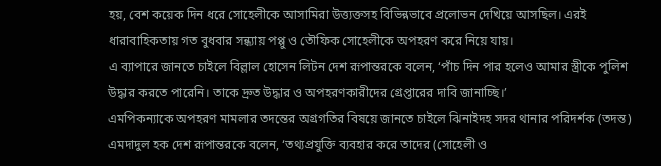হয়, বেশ কয়েক দিন ধরে সোহেলীকে আসামিরা উত্ত্যক্তসহ বিভিন্নভাবে প্রলোভন দেখিয়ে আসছিল। এরই ধারাবাহিকতায় গত বুধবার সন্ধ্যায় পপ্পু ও তৌফিক সোহেলীকে অপহরণ করে নিয়ে যায়।
এ ব্যাপারে জানতে চাইলে বিল্লাল হোসেন লিটন দেশ রূপান্তরকে বলেন, ‘পাঁচ দিন পার হলেও আমার স্ত্রীকে পুলিশ উদ্ধার করতে পারেনি। তাকে দ্রুত উদ্ধার ও অপহরণকারীদের গ্রেপ্তারের দাবি জানাচ্ছি।’
এমপিকন্যাকে অপহরণ মামলার তদন্তের অগ্রগতির বিষয়ে জানতে চাইলে ঝিনাইদহ সদর থানার পরিদর্শক (তদন্ত) এমদাদুল হক দেশ রূপান্তরকে বলেন, ‘তথ্যপ্রযুক্তি ব্যবহার করে তাদের (সোহেলী ও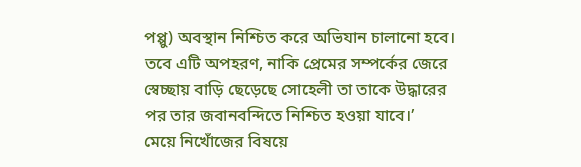পপ্পু) অবস্থান নিশ্চিত করে অভিযান চালানো হবে। তবে এটি অপহরণ, নাকি প্রেমের সম্পর্কের জেরে স্বেচ্ছায় বাড়ি ছেড়েছে সোহেলী তা তাকে উদ্ধারের পর তার জবানবন্দিতে নিশ্চিত হওয়া যাবে।’
মেয়ে নিখোঁজের বিষয়ে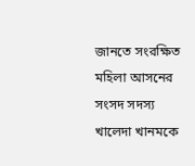জানতে সংরক্ষিত মহিলা আসনের সংসদ সদস্য খালেদা খানমকে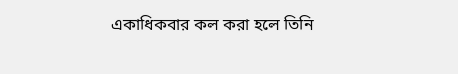একাধিকবার কল করা হলে তিনি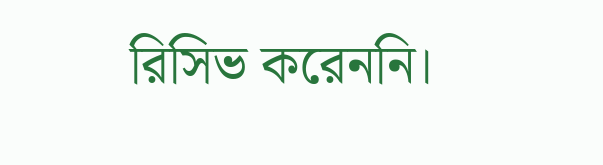রিসিভ করেননি।